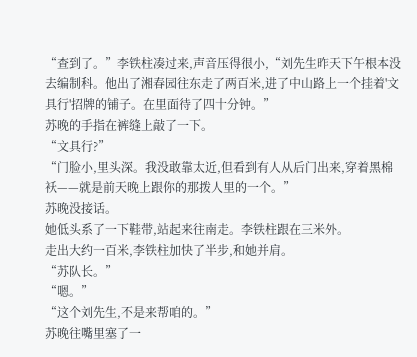“查到了。”李铁柱凑过来,声音压得很小,“刘先生昨天下午根本没去编制科。他出了湘春园往东走了两百米,进了中山路上一个挂着'文具行'招牌的铺子。在里面待了四十分钟。”
苏晚的手指在裤缝上敲了一下。
“文具行?”
“门脸小,里头深。我没敢靠太近,但看到有人从后门出来,穿着黑棉袄——就是前天晚上跟你的那拨人里的一个。”
苏晚没接话。
她低头系了一下鞋带,站起来往南走。李铁柱跟在三米外。
走出大约一百米,李铁柱加快了半步,和她并肩。
“苏队长。”
“嗯。”
“这个刘先生,不是来帮咱的。”
苏晚往嘴里塞了一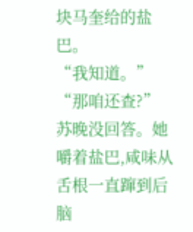块马奎给的盐巴。
“我知道。”
“那咱还查?”
苏晚没回答。她嚼着盐巴,咸味从舌根一直蹿到后脑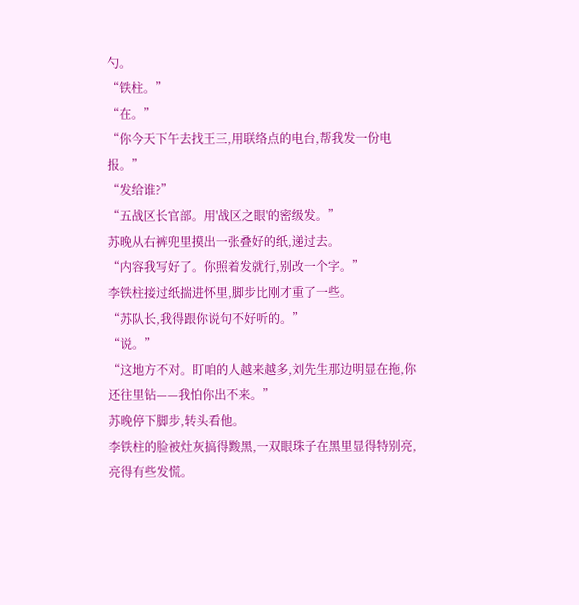勺。
“铁柱。”
“在。”
“你今天下午去找王三,用联络点的电台,帮我发一份电报。”
“发给谁?”
“五战区长官部。用'战区之眼'的密级发。”
苏晚从右裤兜里摸出一张叠好的纸,递过去。
“内容我写好了。你照着发就行,别改一个字。”
李铁柱接过纸揣进怀里,脚步比刚才重了一些。
“苏队长,我得跟你说句不好听的。”
“说。”
“这地方不对。盯咱的人越来越多,刘先生那边明显在拖,你还往里钻——我怕你出不来。”
苏晚停下脚步,转头看他。
李铁柱的脸被灶灰搞得黢黑,一双眼珠子在黑里显得特别亮,亮得有些发慌。